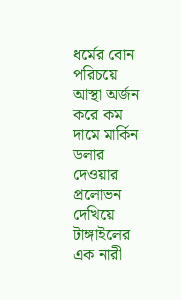ধর্মের বোন পরিচয়ে আস্থা অর্জন করে কম দামে মার্কিন ডলার দেওয়ার প্রলোভন দেখিয়ে টাঙ্গাইলের এক নারী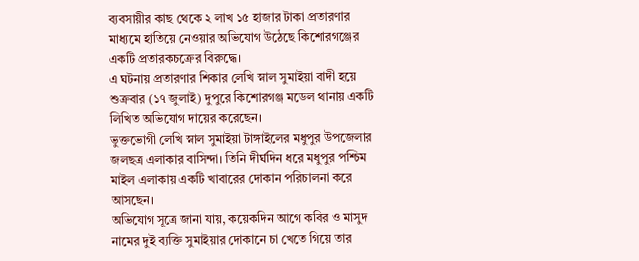ব্যবসায়ীর কাছ থেকে ২ লাখ ১৫ হাজার টাকা প্রতারণার মাধ্যমে হাতিয়ে নেওয়ার অভিযোগ উঠেছে কিশোরগঞ্জের একটি প্রতারকচক্রের বিরুদ্ধে।
এ ঘটনায় প্রতারণার শিকার লেখি স্নাল সুমাইয়া বাদী হয়ে শুক্রবার (১৭ জুলাই) দুপুরে কিশোরগঞ্জ মডেল থানায় একটি লিখিত অভিযোগ দায়ের করেছেন।
ভুক্তভোগী লেখি স্নাল সুমাইয়া টাঙ্গাইলের মধুপুর উপজেলার জলছত্র এলাকার বাসিন্দা। তিনি দীর্ঘদিন ধরে মধুপুর পশ্চিম মাইল এলাকায় একটি খাবারের দোকান পরিচালনা করে আসছেন।
অভিযোগ সূত্রে জানা যায়, কয়েকদিন আগে কবির ও মাসুদ নামের দুই ব্যক্তি সুমাইয়ার দোকানে চা খেতে গিয়ে তার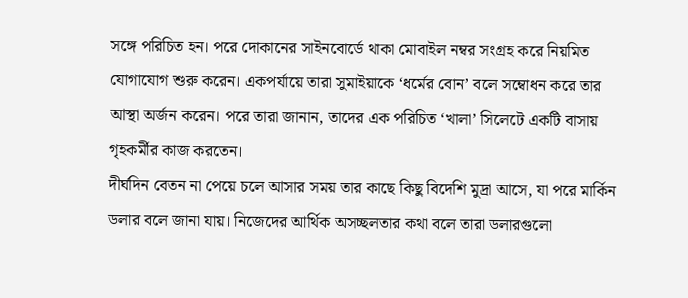সঙ্গে পরিচিত হন। পরে দোকানের সাইনবোর্ডে থাকা মোবাইল নম্বর সংগ্রহ করে নিয়মিত যোগাযোগ শুরু করেন। একপর্যায়ে তারা সুমাইয়াকে ‘ধর্মের বোন’ বলে সম্বোধন করে তার আস্থা অর্জন করেন। পরে তারা জানান, তাদের এক পরিচিত ‘খালা’ সিলেটে একটি বাসায় গৃহকর্মীর কাজ করতেন।
দীর্ঘদিন বেতন না পেয়ে চলে আসার সময় তার কাছে কিছু বিদেশি মুদ্রা আসে, যা পরে মার্কিন ডলার বলে জানা যায়। নিজেদের আর্থিক অসচ্ছলতার কথা বলে তারা ডলারগুলো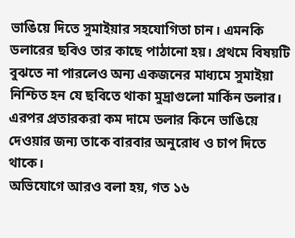ভাঙিয়ে দিতে সুমাইয়ার সহযোগিতা চান। এমনকি ডলারের ছবিও তার কাছে পাঠানো হয়। প্রথমে বিষয়টি বুঝতে না পারলেও অন্য একজনের মাধ্যমে সুমাইয়া নিশ্চিত হন যে ছবিতে থাকা মুদ্রাগুলো মার্কিন ডলার। এরপর প্রতারকরা কম দামে ডলার কিনে ভাঙিয়ে দেওয়ার জন্য তাকে বারবার অনুরোধ ও চাপ দিতে থাকে।
অভিযোগে আরও বলা হয়, গত ১৬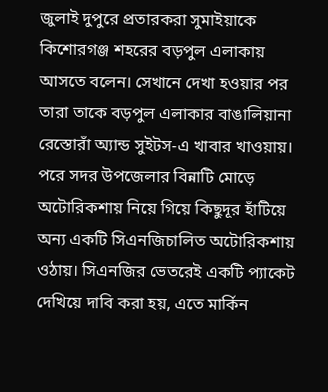জুলাই দুপুরে প্রতারকরা সুমাইয়াকে কিশোরগঞ্জ শহরের বড়পুল এলাকায় আসতে বলেন। সেখানে দেখা হওয়ার পর তারা তাকে বড়পুল এলাকার বাঙালিয়ানা রেস্তোরাঁ অ্যান্ড সুইটস-এ খাবার খাওয়ায়। পরে সদর উপজেলার বিন্নাটি মোড়ে অটোরিকশায় নিয়ে গিয়ে কিছুদূর হাঁটিয়ে অন্য একটি সিএনজিচালিত অটোরিকশায় ওঠায়। সিএনজির ভেতরেই একটি প্যাকেট দেখিয়ে দাবি করা হয়, এতে মার্কিন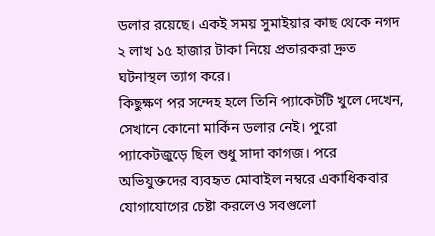ডলার রয়েছে। একই সময় সুমাইয়ার কাছ থেকে নগদ ২ লাখ ১৫ হাজার টাকা নিয়ে প্রতারকরা দ্রুত ঘটনাস্থল ত্যাগ করে।
কিছুক্ষণ পর সন্দেহ হলে তিনি প্যাকেটটি খুলে দেখেন, সেখানে কোনো মার্কিন ডলার নেই। পুরো প্যাকেটজুড়ে ছিল শুধু সাদা কাগজ। পরে অভিযুক্তদের ব্যবহৃত মোবাইল নম্বরে একাধিকবার যোগাযোগের চেষ্টা করলেও সবগুলো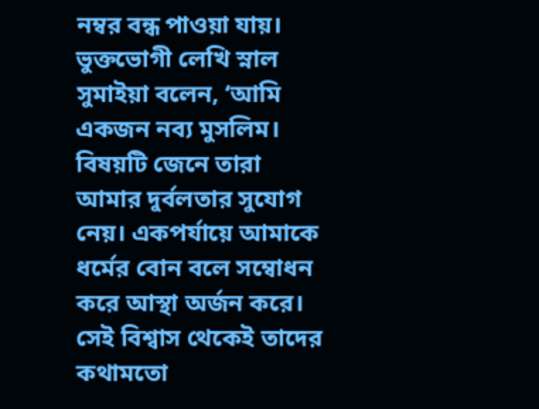নম্বর বন্ধ পাওয়া যায়।
ভুক্তভোগী লেখি স্নাল সুমাইয়া বলেন, ‘আমি একজন নব্য মুসলিম। বিষয়টি জেনে তারা আমার দুর্বলতার সুযোগ নেয়। একপর্যায়ে আমাকে ধর্মের বোন বলে সম্বোধন করে আস্থা অর্জন করে। সেই বিশ্বাস থেকেই তাদের কথামতো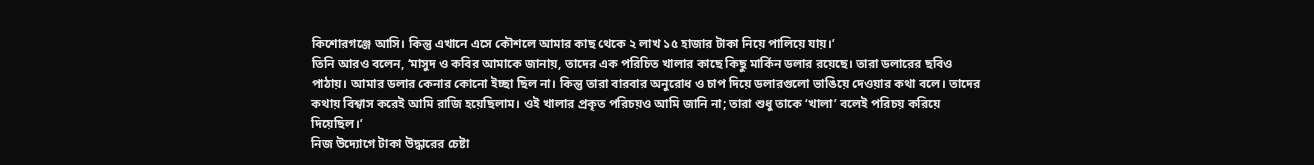কিশোরগঞ্জে আসি। কিন্তু এখানে এসে কৌশলে আমার কাছ থেকে ২ লাখ ১৫ হাজার টাকা নিয়ে পালিয়ে যায়।’
তিনি আরও বলেন, ‘মাসুদ ও কবির আমাকে জানায়, তাদের এক পরিচিত খালার কাছে কিছু মার্কিন ডলার রয়েছে। তারা ডলারের ছবিও পাঠায়। আমার ডলার কেনার কোনো ইচ্ছা ছিল না। কিন্তু তারা বারবার অনুরোধ ও চাপ দিয়ে ডলারগুলো ভাঙিয়ে দেওয়ার কথা বলে। তাদের কথায় বিশ্বাস করেই আমি রাজি হয়েছিলাম। ওই খালার প্রকৃত পরিচয়ও আমি জানি না; তারা শুধু তাকে ‘খালা’ বলেই পরিচয় করিয়ে দিয়েছিল।’
নিজ উদ্যোগে টাকা উদ্ধারের চেষ্টা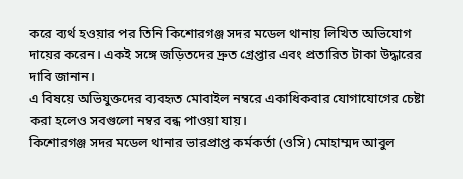করে ব্যর্থ হওয়ার পর তিনি কিশোরগঞ্জ সদর মডেল থানায় লিখিত অভিযোগ দায়ের করেন। একই সঙ্গে জড়িতদের দ্রুত গ্রেপ্তার এবং প্রতারিত টাকা উদ্ধারের দাবি জানান।
এ বিষয়ে অভিযুক্তদের ব্যবহৃত মোবাইল নম্বরে একাধিকবার যোগাযোগের চেষ্টা করা হলেও সবগুলো নম্বর বন্ধ পাওয়া যায়।
কিশোরগঞ্জ সদর মডেল থানার ভারপ্রাপ্ত কর্মকর্তা (ওসি) মোহাম্মদ আবুল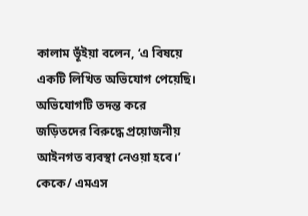কালাম ভূঁইয়া বলেন, ‘এ বিষয়ে একটি লিখিত অভিযোগ পেয়েছি। অভিযোগটি তদন্ত করে জড়িতদের বিরুদ্ধে প্রয়োজনীয় আইনগত ব্যবস্থা নেওয়া হবে।’
কেকে/ এমএস